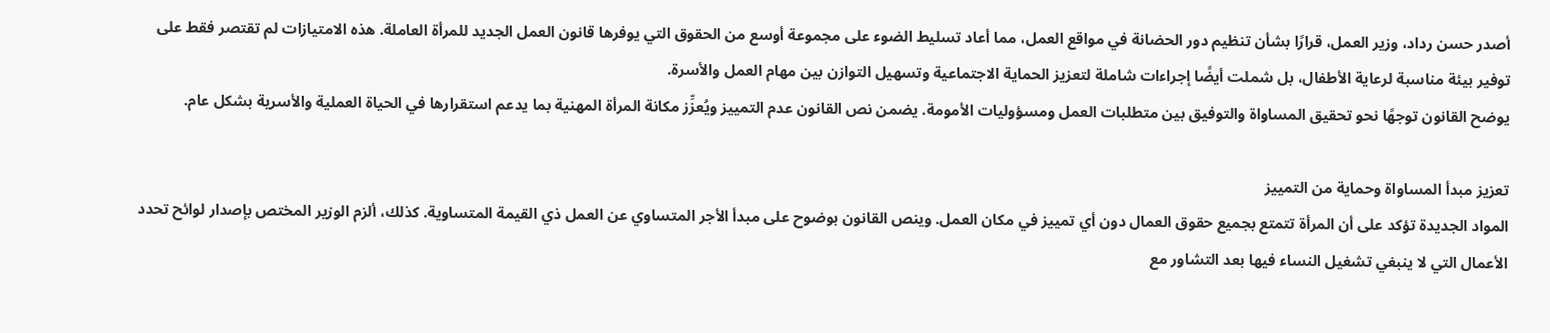أصدر حسن رداد، وزير العمل، قرارًا بشأن تنظيم دور الحضانة في مواقع العمل، مما أعاد تسليط الضوء على مجموعة أوسع من الحقوق التي يوفرها قانون العمل الجديد للمرأة العاملة. هذه الامتيازات لم تقتصر فقط على توفير بيئة مناسبة لرعاية الأطفال، بل شملت أيضًا إجراءات شاملة لتعزيز الحماية الاجتماعية وتسهيل التوازن بين مهام العمل والأسرة.
يوضح القانون توجهًا نحو تحقيق المساواة والتوفيق بين متطلبات العمل ومسؤوليات الأمومة. يضمن نص القانون عدم التمييز ويُعزِّز مكانة المرأة المهنية بما يدعم استقرارها في الحياة العملية والأسرية بشكل عام.

تعزيز مبدأ المساواة وحماية من التمييز
المواد الجديدة تؤكد على أن المرأة تتمتع بجميع حقوق العمال دون أي تمييز في مكان العمل. وينص القانون بوضوح على مبدأ الأجر المتساوي عن العمل ذي القيمة المتساوية. كذلك، ألزم الوزير المختص بإصدار لوائح تحدد الأعمال التي لا ينبغي تشغيل النساء فيها بعد التشاور مع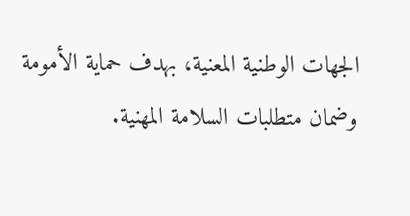الجهات الوطنية المعنية، بهدف حماية الأمومة وضمان متطلبات السلامة المهنية.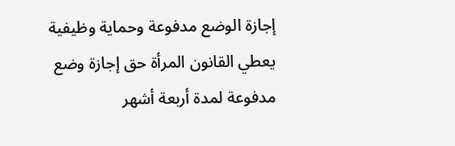إجازة الوضع مدفوعة وحماية وظيفية
يعطي القانون المرأة حق إجازة وضع مدفوعة لمدة أربعة أشهر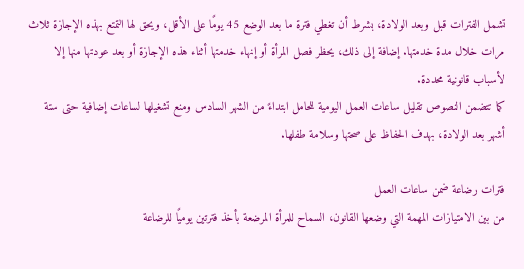تشمل الفترات قبل وبعد الولادة، بشرط أن تغطي فترة ما بعد الوضع 45 يومًا على الأقل، ويحق لها التمتع بهذه الإجازة ثلاث مرات خلال مدة خدمتها. إضافة إلى ذلك، يحظر فصل المرأة أو إنهاء خدمتها أثناء هذه الإجازة أو بعد عودتها منها إلا لأسباب قانونية محددة.
كما تتضمن النصوص تقليل ساعات العمل اليومية للحامل ابتداءً من الشهر السادس ومنع تشغيلها لساعات إضافية حتى ستة أشهر بعد الولادة، بهدف الحفاظ على صحتها وسلامة طفلها.

فترات رضاعة ضمن ساعات العمل
من بين الامتيازات المهمة التي وضعها القانون، السماح للمرأة المرضعة بأخذ فترتين يوميًا للرضاعة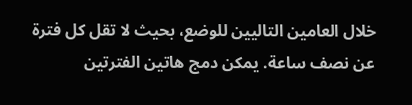خلال العامين التاليين للوضع، بحيث لا تقل كل فترة عن نصف ساعة. يمكن دمج هاتين الفترتين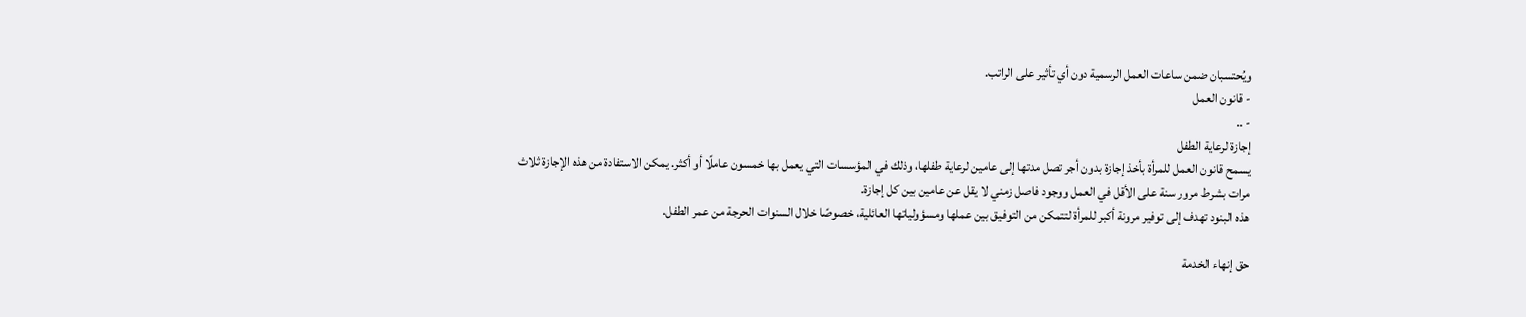ويُحتسبان ضمن ساعات العمل الرسمية دون أي تأثير على الراتب.
- قانون العمل
- ..
إجازة لرعاية الطفل
يسمح قانون العمل للمرأة بأخذ إجازة بدون أجر تصل مدتها إلى عامين لرعاية طفلها، وذلك في المؤسسات التي يعمل بها خمسون عاملًا أو أكثر. يمكن الاستفادة من هذه الإجازة ثلاث مرات بشرط مرور سنة على الأقل في العمل ووجود فاصل زمني لا يقل عن عامين بين كل إجازة.
هذه البنود تهدف إلى توفير مرونة أكبر للمرأة لتتمكن من التوفيق بين عملها ومسؤولياتها العائلية، خصوصًا خلال السنوات الحرجة من عمر الطفل.

حق إنهاء الخدمة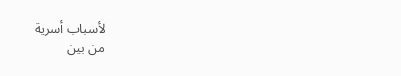لأسباب أسرية
من بين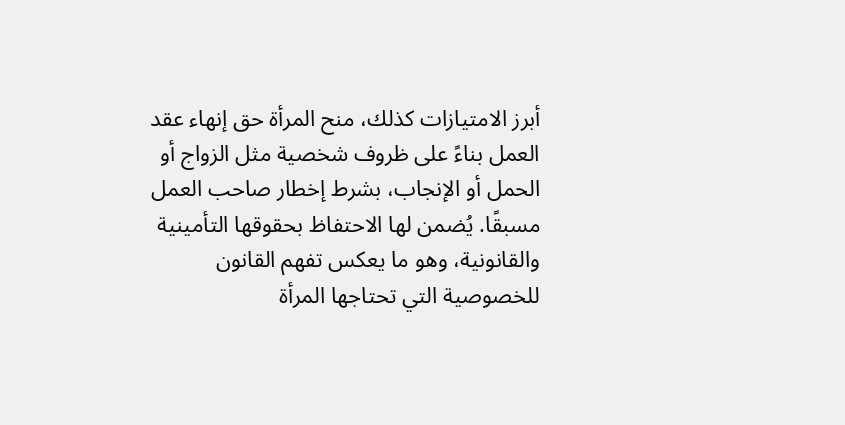أبرز الامتيازات كذلك، منح المرأة حق إنهاء عقد العمل بناءً على ظروف شخصية مثل الزواج أو الحمل أو الإنجاب، بشرط إخطار صاحب العمل مسبقًا. يُضمن لها الاحتفاظ بحقوقها التأمينية والقانونية، وهو ما يعكس تفهم القانون للخصوصية التي تحتاجها المرأة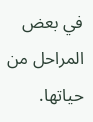في بعض المراحل من حياتها.